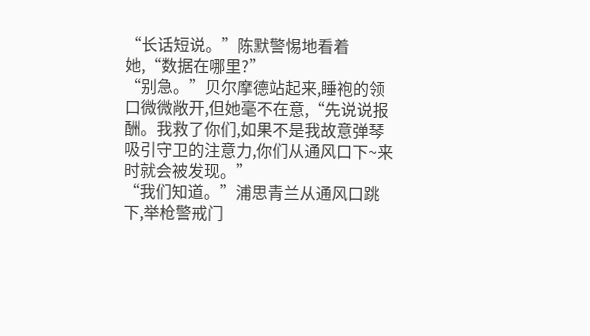“长话短说。”陈默警惕地看着她,“数据在哪里?”
“别急。”贝尔摩德站起来,睡袍的领口微微敞开,但她毫不在意,“先说说报酬。我救了你们,如果不是我故意弹琴吸引守卫的注意力,你们从通风口下~来时就会被发现。”
“我们知道。”浦思青兰从通风口跳下,举枪警戒门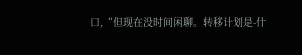口,“但现在没时间闲聊。转移计划是-什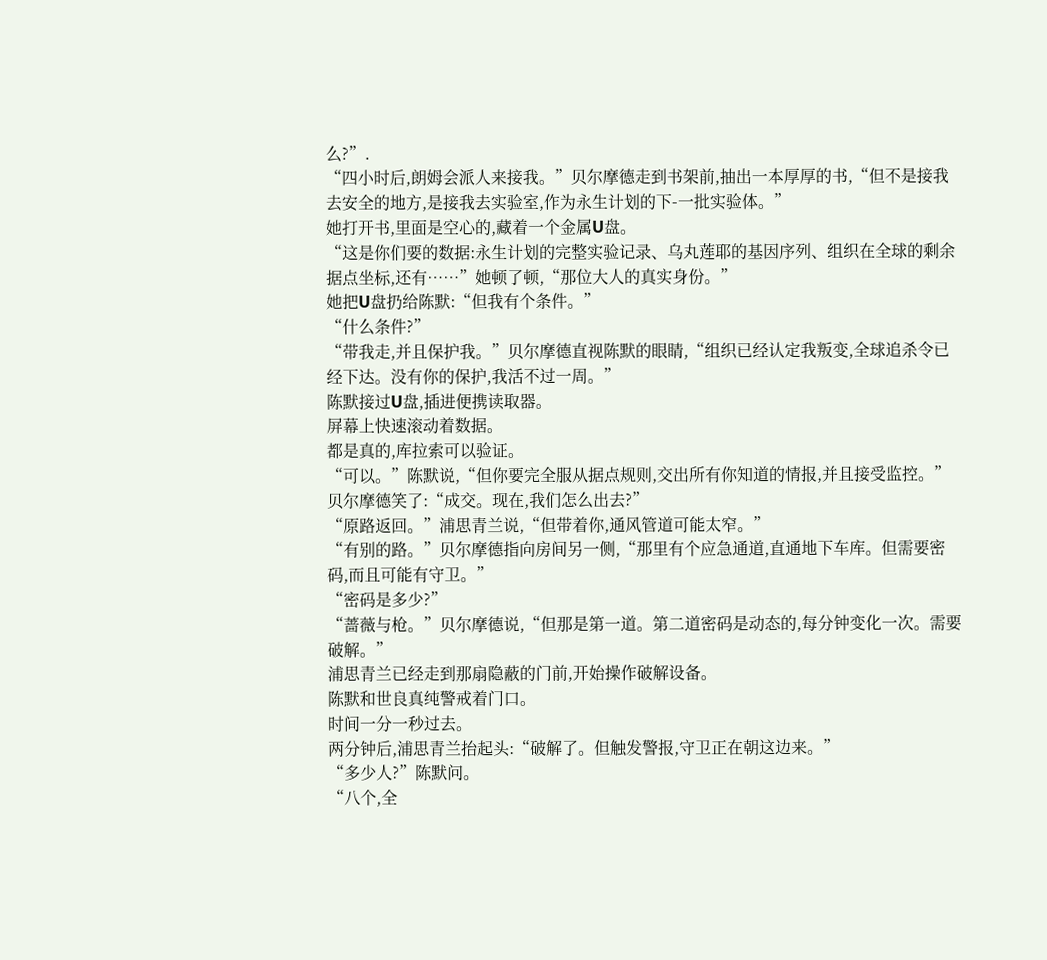么?”.
“四小时后,朗姆会派人来接我。”贝尔摩德走到书架前,抽出一本厚厚的书,“但不是接我去安全的地方,是接我去实验室,作为永生计划的下-一批实验体。”
她打开书,里面是空心的,藏着一个金属U盘。
“这是你们要的数据:永生计划的完整实验记录、乌丸莲耶的基因序列、组织在全球的剩余据点坐标,还有……”她顿了顿,“那位大人的真实身份。”
她把U盘扔给陈默:“但我有个条件。”
“什么条件?”
“带我走,并且保护我。”贝尔摩德直视陈默的眼睛,“组织已经认定我叛变,全球追杀令已经下达。没有你的保护,我活不过一周。”
陈默接过U盘,插进便携读取器。
屏幕上快速滚动着数据。
都是真的,库拉索可以验证。
“可以。”陈默说,“但你要完全服从据点规则,交出所有你知道的情报,并且接受监控。”
贝尔摩德笑了:“成交。现在,我们怎么出去?”
“原路返回。”浦思青兰说,“但带着你,通风管道可能太窄。”
“有别的路。”贝尔摩德指向房间另一侧,“那里有个应急通道,直通地下车库。但需要密码,而且可能有守卫。”
“密码是多少?”
“蔷薇与枪。”贝尔摩德说,“但那是第一道。第二道密码是动态的,每分钟变化一次。需要破解。”
浦思青兰已经走到那扇隐蔽的门前,开始操作破解设备。
陈默和世良真纯警戒着门口。
时间一分一秒过去。
两分钟后,浦思青兰抬起头:“破解了。但触发警报,守卫正在朝这边来。”
“多少人?”陈默问。
“八个,全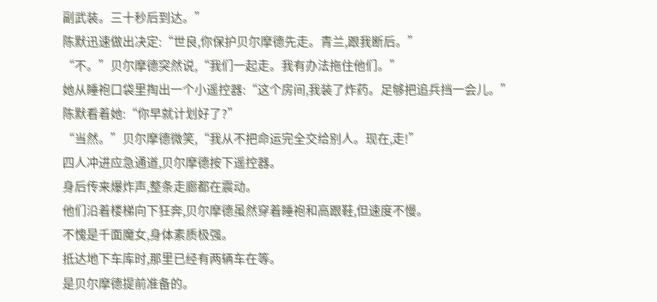副武装。三十秒后到达。”
陈默迅速做出决定:“世良,你保护贝尔摩德先走。青兰,跟我断后。”
“不。”贝尔摩德突然说,“我们一起走。我有办法拖住他们。”
她从睡袍口袋里掏出一个小遥控器:“这个房间,我装了炸药。足够把追兵挡一会儿。”
陈默看着她:“你早就计划好了?”
“当然。”贝尔摩德微笑,“我从不把命运完全交给别人。现在,走!”
四人冲进应急通道,贝尔摩德按下遥控器。
身后传来爆炸声,整条走廊都在震动。
他们沿着楼梯向下狂奔,贝尔摩德虽然穿着睡袍和高跟鞋,但速度不慢。
不愧是千面魔女,身体素质极强。
抵达地下车库时,那里已经有两辆车在等。
是贝尔摩德提前准备的。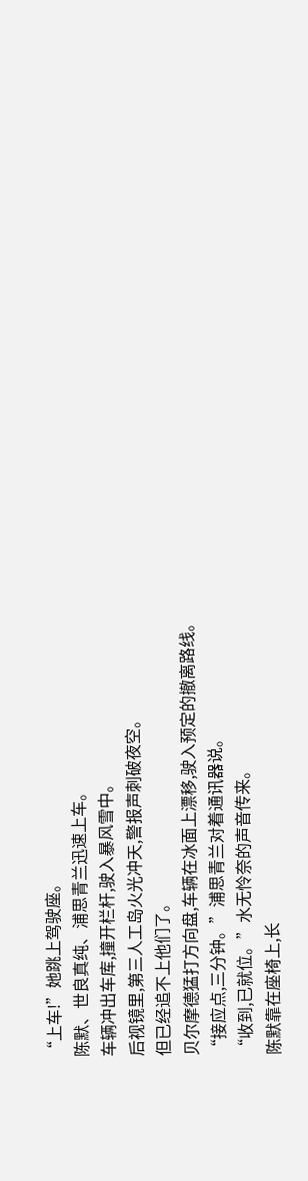“上车!”她跳上驾驶座。
陈默、世良真纯、浦思青兰迅速上车。
车辆冲出车库,撞开栏杆,驶入暴风雪中。
后视镜里,第三人工岛火光冲天,警报声刺破夜空。
但已经追不上他们了。
贝尔摩德猛打方向盘,车辆在冰面上漂移,驶入预定的撤离路线。
“接应点,三分钟。”浦思青兰对着通讯器说。
“收到,已就位。”水无怜奈的声音传来。
陈默靠在座椅上,长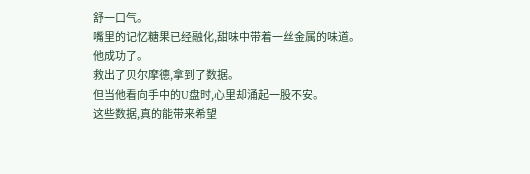舒一口气。
嘴里的记忆糖果已经融化,甜味中带着一丝金属的味道。
他成功了。
救出了贝尔摩德,拿到了数据。
但当他看向手中的U盘时,心里却涌起一股不安。
这些数据,真的能带来希望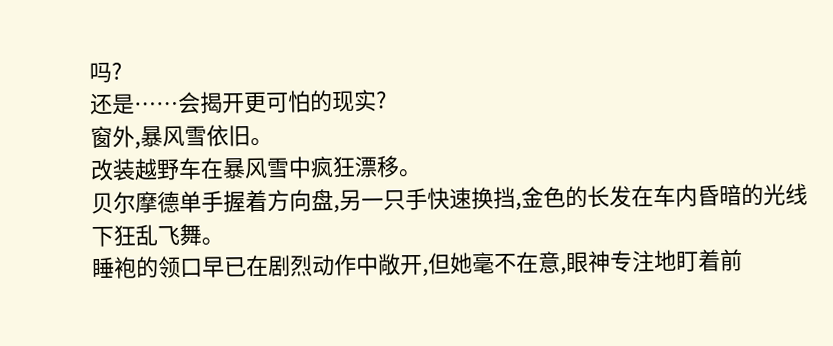吗?
还是……会揭开更可怕的现实?
窗外,暴风雪依旧。
改装越野车在暴风雪中疯狂漂移。
贝尔摩德单手握着方向盘,另一只手快速换挡,金色的长发在车内昏暗的光线下狂乱飞舞。
睡袍的领口早已在剧烈动作中敞开,但她毫不在意,眼神专注地盯着前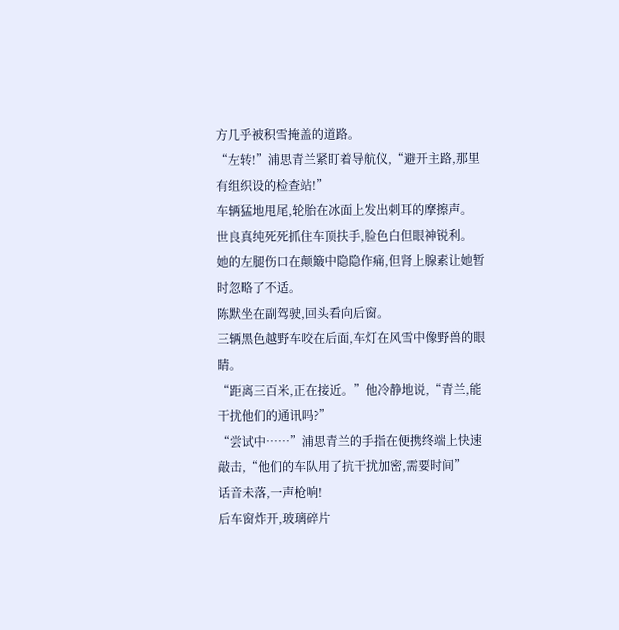方几乎被积雪掩盖的道路。
“左转!”浦思青兰紧盯着导航仪,“避开主路,那里有组织设的检查站!”
车辆猛地甩尾,轮胎在冰面上发出刺耳的摩擦声。
世良真纯死死抓住车顶扶手,脸色白但眼神锐利。
她的左腿伤口在颠簸中隐隐作痛,但肾上腺素让她暂时忽略了不适。
陈默坐在副驾驶,回头看向后窗。
三辆黑色越野车咬在后面,车灯在风雪中像野兽的眼睛。
“距离三百米,正在接近。”他冷静地说,“青兰,能干扰他们的通讯吗?”
“尝试中……”浦思青兰的手指在便携终端上快速敲击,“他们的车队用了抗干扰加密,需要时间”
话音未落,一声枪响!
后车窗炸开,玻璃碎片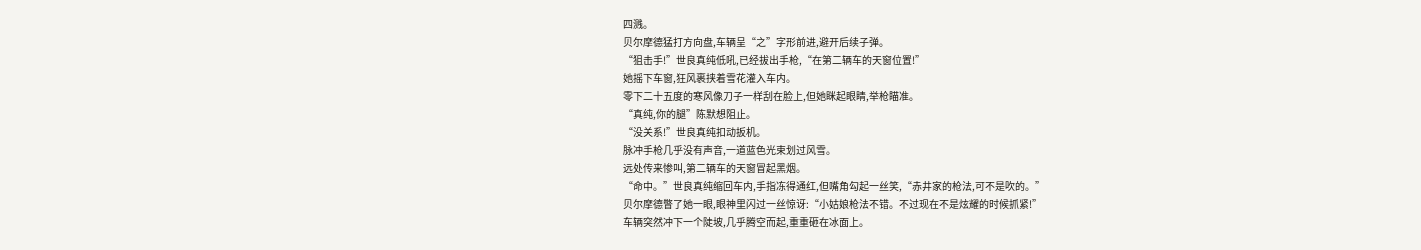四溅。
贝尔摩德猛打方向盘,车辆呈“之”字形前进,避开后续子弹。
“狙击手!”世良真纯低吼,已经拔出手枪,“在第二辆车的天窗位置!”
她摇下车窗,狂风裹挟着雪花灌入车内。
零下二十五度的寒风像刀子一样刮在脸上,但她眯起眼睛,举枪瞄准。
“真纯,你的腿”陈默想阻止。
“没关系!”世良真纯扣动扳机。
脉冲手枪几乎没有声音,一道蓝色光束划过风雪。
远处传来惨叫,第二辆车的天窗冒起黑烟。
“命中。”世良真纯缩回车内,手指冻得通红,但嘴角勾起一丝笑,“赤井家的枪法,可不是吹的。”
贝尔摩德瞥了她一眼,眼神里闪过一丝惊讶:“小姑娘枪法不错。不过现在不是炫耀的时候抓紧!”
车辆突然冲下一个陡坡,几乎腾空而起,重重砸在冰面上。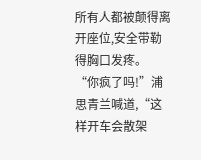所有人都被颠得离开座位,安全带勒得胸口发疼。
“你疯了吗!”浦思青兰喊道,“这样开车会散架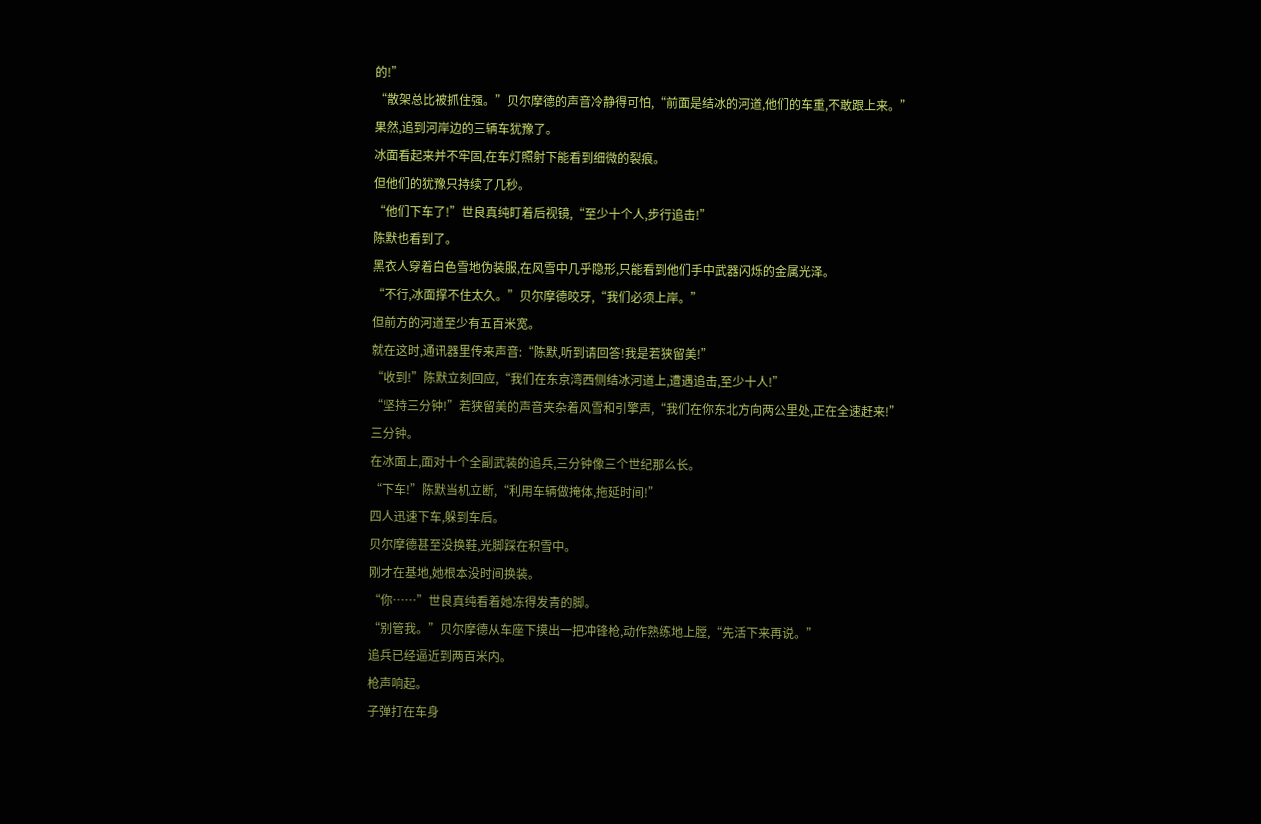的!”
“散架总比被抓住强。”贝尔摩德的声音冷静得可怕,“前面是结冰的河道,他们的车重,不敢跟上来。”
果然,追到河岸边的三辆车犹豫了。
冰面看起来并不牢固,在车灯照射下能看到细微的裂痕。
但他们的犹豫只持续了几秒。
“他们下车了!”世良真纯盯着后视镜,“至少十个人,步行追击!”
陈默也看到了。
黑衣人穿着白色雪地伪装服,在风雪中几乎隐形,只能看到他们手中武器闪烁的金属光泽。
“不行,冰面撑不住太久。”贝尔摩德咬牙,“我们必须上岸。”
但前方的河道至少有五百米宽。
就在这时,通讯器里传来声音:“陈默,听到请回答!我是若狭留美!”
“收到!”陈默立刻回应,“我们在东京湾西侧结冰河道上,遭遇追击,至少十人!”
“坚持三分钟!”若狭留美的声音夹杂着风雪和引擎声,“我们在你东北方向两公里处,正在全速赶来!”
三分钟。
在冰面上,面对十个全副武装的追兵,三分钟像三个世纪那么长。
“下车!”陈默当机立断,“利用车辆做掩体,拖延时间!”
四人迅速下车,躲到车后。
贝尔摩德甚至没换鞋,光脚踩在积雪中。
刚才在基地,她根本没时间换装。
“你……”世良真纯看着她冻得发青的脚。
“别管我。”贝尔摩德从车座下摸出一把冲锋枪,动作熟练地上膛,“先活下来再说。”
追兵已经逼近到两百米内。
枪声响起。
子弹打在车身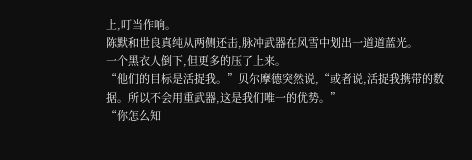上,叮当作响。
陈默和世良真纯从两侧还击,脉冲武器在风雪中划出一道道蓝光。
一个黑衣人倒下,但更多的压了上来。
“他们的目标是活捉我。”贝尔摩德突然说,“或者说,活捉我携带的数据。所以不会用重武器,这是我们唯一的优势。”
“你怎么知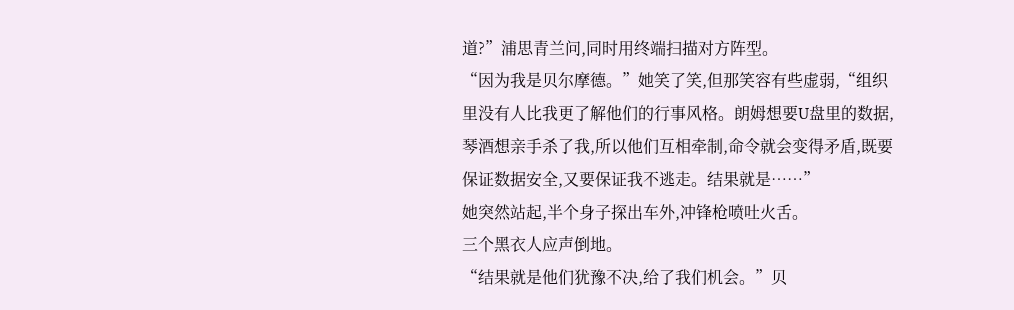道?”浦思青兰问,同时用终端扫描对方阵型。
“因为我是贝尔摩德。”她笑了笑,但那笑容有些虚弱,“组织里没有人比我更了解他们的行事风格。朗姆想要U盘里的数据,琴酒想亲手杀了我,所以他们互相牵制,命令就会变得矛盾,既要保证数据安全,又要保证我不逃走。结果就是……”
她突然站起,半个身子探出车外,冲锋枪喷吐火舌。
三个黑衣人应声倒地。
“结果就是他们犹豫不决,给了我们机会。”贝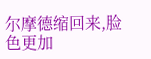尔摩德缩回来,脸色更加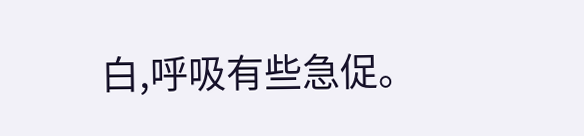白,呼吸有些急促。